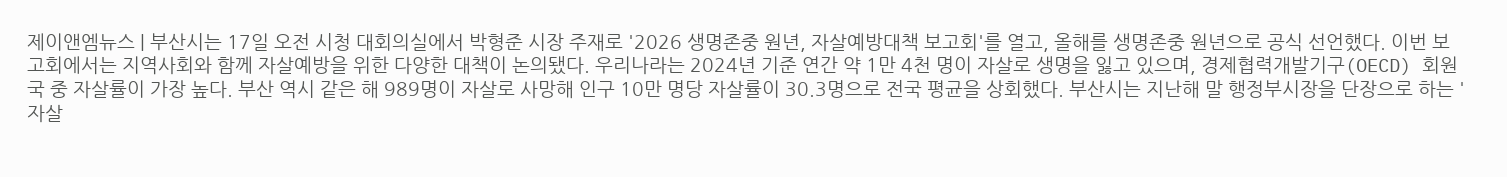제이앤엠뉴스 | 부산시는 17일 오전 시청 대회의실에서 박형준 시장 주재로 '2026 생명존중 원년, 자살예방대책 보고회'를 열고, 올해를 생명존중 원년으로 공식 선언했다. 이번 보고회에서는 지역사회와 함께 자살예방을 위한 다양한 대책이 논의됐다. 우리나라는 2024년 기준 연간 약 1만 4천 명이 자살로 생명을 잃고 있으며, 경제협력개발기구(OECD) 회원국 중 자살률이 가장 높다. 부산 역시 같은 해 989명이 자살로 사망해 인구 10만 명당 자살률이 30.3명으로 전국 평균을 상회했다. 부산시는 지난해 말 행정부시장을 단장으로 하는 '자살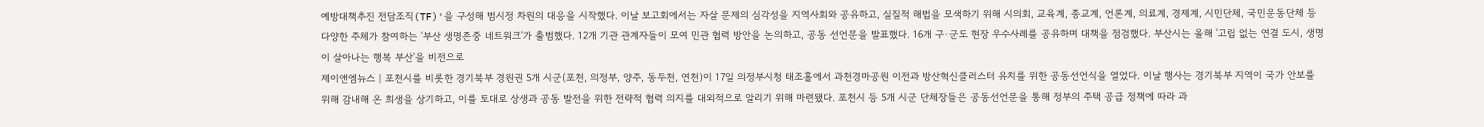예방대책추진 전담조직(TF)'을 구성해 범시정 차원의 대응을 시작했다. 이날 보고회에서는 자살 문제의 심각성을 지역사회와 공유하고, 실질적 해법을 모색하기 위해 시의회, 교육계, 종교계, 언론계, 의료계, 경제계, 시민단체, 국민운동단체 등 다양한 주체가 참여하는 '부산 생명존중 네트워크'가 출범했다. 12개 기관 관계자들이 모여 민관 협력 방안을 논의하고, 공동 선언문을 발표했다. 16개 구·군도 현장 우수사례를 공유하며 대책을 점검했다. 부산시는 올해 '고립 없는 연결 도시, 생명이 살아나는 행복 부산'을 비전으로
제이앤엠뉴스 | 포천시를 비롯한 경기북부 경원권 5개 시군(포천, 의정부, 양주, 동두천, 연천)이 17일 의정부시청 태조홀에서 과천경마공원 이전과 방산혁신클러스터 유치를 위한 공동선언식을 열었다. 이날 행사는 경기북부 지역이 국가 안보를 위해 감내해 온 희생을 상기하고, 이를 토대로 상생과 공동 발전을 위한 전략적 협력 의지를 대외적으로 알리기 위해 마련됐다. 포천시 등 5개 시군 단체장들은 공동선언문을 통해 정부의 주택 공급 정책에 따라 과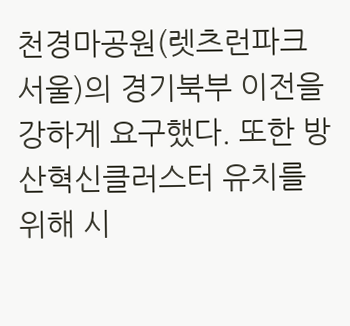천경마공원(렛츠런파크 서울)의 경기북부 이전을 강하게 요구했다. 또한 방산혁신클러스터 유치를 위해 시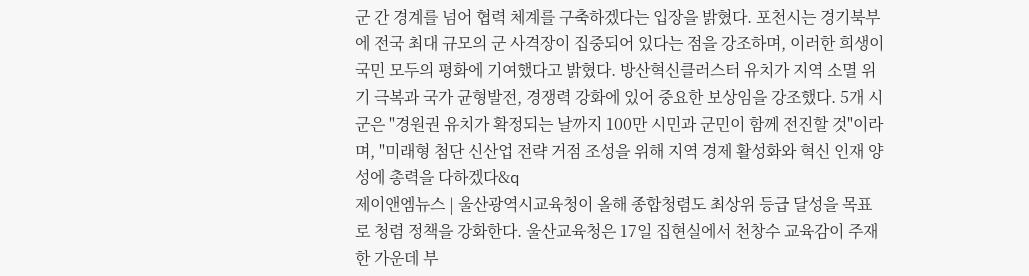군 간 경계를 넘어 협력 체계를 구축하겠다는 입장을 밝혔다. 포천시는 경기북부에 전국 최대 규모의 군 사격장이 집중되어 있다는 점을 강조하며, 이러한 희생이 국민 모두의 평화에 기여했다고 밝혔다. 방산혁신클러스터 유치가 지역 소멸 위기 극복과 국가 균형발전, 경쟁력 강화에 있어 중요한 보상임을 강조했다. 5개 시군은 "경원권 유치가 확정되는 날까지 100만 시민과 군민이 함께 전진할 것"이라며, "미래형 첨단 신산업 전략 거점 조성을 위해 지역 경제 활성화와 혁신 인재 양성에 총력을 다하겠다&q
제이앤엠뉴스 | 울산광역시교육청이 올해 종합청렴도 최상위 등급 달성을 목표로 청렴 정책을 강화한다. 울산교육청은 17일 집현실에서 천창수 교육감이 주재한 가운데 부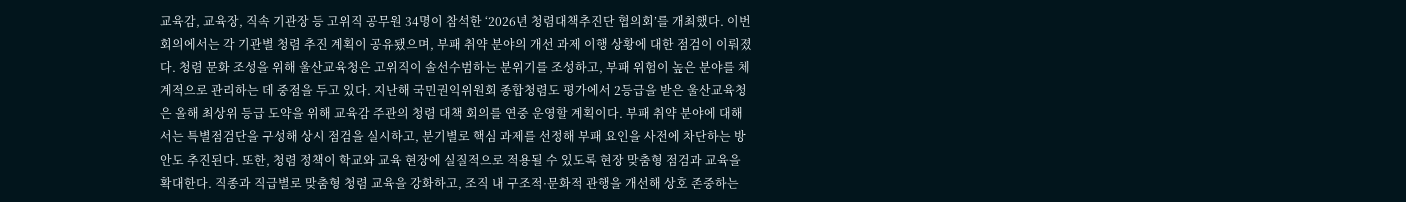교육감, 교육장, 직속 기관장 등 고위직 공무원 34명이 참석한 ‘2026년 청렴대책추진단 협의회’를 개최했다. 이번 회의에서는 각 기관별 청렴 추진 계획이 공유됐으며, 부패 취약 분야의 개선 과제 이행 상황에 대한 점검이 이뤄졌다. 청렴 문화 조성을 위해 울산교육청은 고위직이 솔선수범하는 분위기를 조성하고, 부패 위험이 높은 분야를 체계적으로 관리하는 데 중점을 두고 있다. 지난해 국민권익위원회 종합청렴도 평가에서 2등급을 받은 울산교육청은 올해 최상위 등급 도약을 위해 교육감 주관의 청렴 대책 회의를 연중 운영할 계획이다. 부패 취약 분야에 대해서는 특별점검단을 구성해 상시 점검을 실시하고, 분기별로 핵심 과제를 선정해 부패 요인을 사전에 차단하는 방안도 추진된다. 또한, 청렴 정책이 학교와 교육 현장에 실질적으로 적용될 수 있도록 현장 맞춤형 점검과 교육을 확대한다. 직종과 직급별로 맞춤형 청렴 교육을 강화하고, 조직 내 구조적·문화적 관행을 개선해 상호 존중하는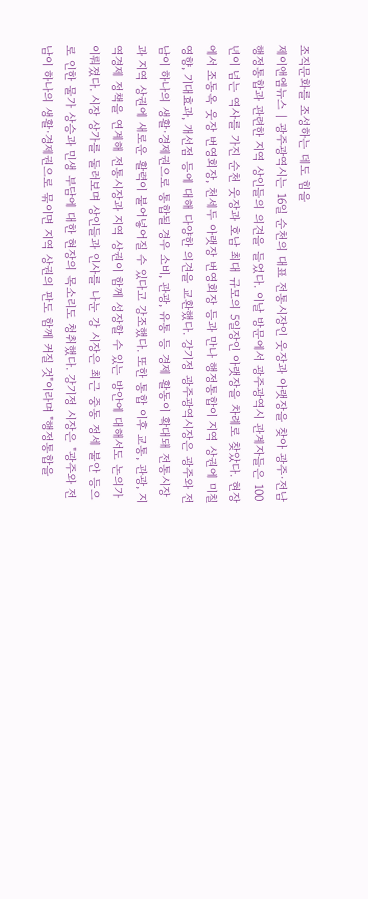조직문화를 조성하는 데도 힘을
제이앤엠뉴스 | 광주광역시는 16일 순천의 대표 전통시장인 웃장과 아랫장을 찾아 광주·전남 행정통합과 관련한 지역 상인들의 의견을 들었다. 이날 방문에서 광주광역시 관계자들은 100년이 넘는 역사를 가진 순천 웃장과 호남 최대 규모의 5일장인 아랫장을 차례로 찾았다. 현장에서 조동옥 웃장 번영회장, 천세두 아랫장 번영회장 등과 만나 행정통합이 지역 상권에 미칠 영향, 기대효과, 개선점 등에 대해 다양한 의견을 교환했다. 강기정 광주광역시장은 광주와 전남이 하나의 생활·경제권으로 통합될 경우 소비, 관광, 유통 등 경제 활동이 확대돼 전통시장과 지역 상권에 새로운 활력이 불어넣어질 수 있다고 강조했다. 또한 통합 이후 교통, 관광, 지역경제 정책을 연계해 전통시장과 지역 상권이 함께 성장할 수 있는 방안에 대해서도 논의가 이뤄졌다. 시장 상가를 둘러보며 상인들과 인사를 나눈 강 시장은 최근 중동 정세 불안 등으로 인한 물가 상승과 민생 부담에 대한 현장의 목소리도 청취했다. 강기정 시장은 "광주와 전남이 하나의 생활·경제권으로 묶이면 지역 상권의 판도 함께 커질 것"이라며 "행정통합을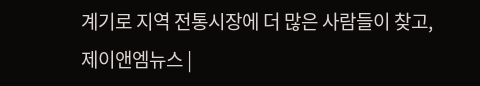계기로 지역 전통시장에 더 많은 사람들이 찾고,
제이앤엠뉴스 |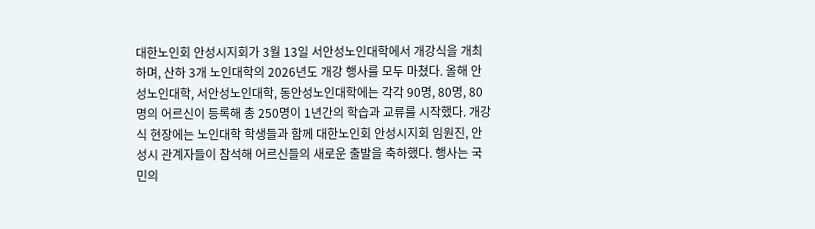대한노인회 안성시지회가 3월 13일 서안성노인대학에서 개강식을 개최하며, 산하 3개 노인대학의 2026년도 개강 행사를 모두 마쳤다. 올해 안성노인대학, 서안성노인대학, 동안성노인대학에는 각각 90명, 80명, 80명의 어르신이 등록해 총 250명이 1년간의 학습과 교류를 시작했다. 개강식 현장에는 노인대학 학생들과 함께 대한노인회 안성시지회 임원진, 안성시 관계자들이 참석해 어르신들의 새로운 출발을 축하했다. 행사는 국민의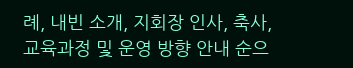례, 내빈 소개, 지회장 인사, 축사, 교육과정 및 운영 방향 안내 순으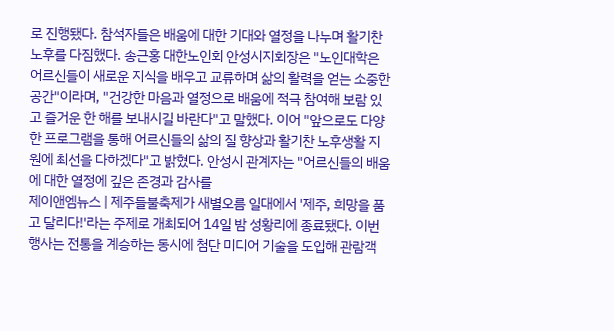로 진행됐다. 참석자들은 배움에 대한 기대와 열정을 나누며 활기찬 노후를 다짐했다. 송근홍 대한노인회 안성시지회장은 "노인대학은 어르신들이 새로운 지식을 배우고 교류하며 삶의 활력을 얻는 소중한 공간"이라며, "건강한 마음과 열정으로 배움에 적극 참여해 보람 있고 즐거운 한 해를 보내시길 바란다"고 말했다. 이어 "앞으로도 다양한 프로그램을 통해 어르신들의 삶의 질 향상과 활기찬 노후생활 지원에 최선을 다하겠다"고 밝혔다. 안성시 관계자는 "어르신들의 배움에 대한 열정에 깊은 존경과 감사를
제이앤엠뉴스 | 제주들불축제가 새별오름 일대에서 '제주, 희망을 품고 달리다!'라는 주제로 개최되어 14일 밤 성황리에 종료됐다. 이번 행사는 전통을 계승하는 동시에 첨단 미디어 기술을 도입해 관람객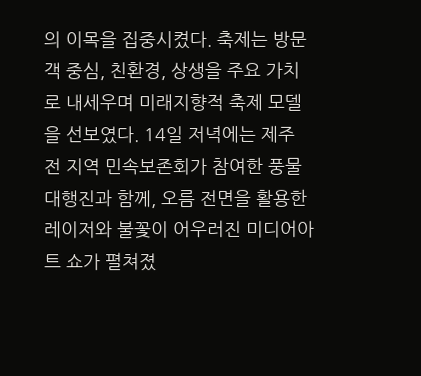의 이목을 집중시켰다. 축제는 방문객 중심, 친환경, 상생을 주요 가치로 내세우며 미래지향적 축제 모델을 선보였다. 14일 저녁에는 제주 전 지역 민속보존회가 참여한 풍물대행진과 함께, 오름 전면을 활용한 레이저와 불꽃이 어우러진 미디어아트 쇼가 펼쳐졌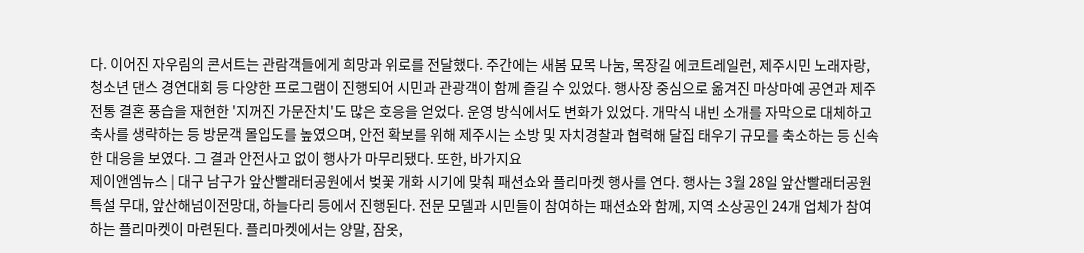다. 이어진 자우림의 콘서트는 관람객들에게 희망과 위로를 전달했다. 주간에는 새봄 묘목 나눔, 목장길 에코트레일런, 제주시민 노래자랑, 청소년 댄스 경연대회 등 다양한 프로그램이 진행되어 시민과 관광객이 함께 즐길 수 있었다. 행사장 중심으로 옮겨진 마상마예 공연과 제주 전통 결혼 풍습을 재현한 '지꺼진 가문잔치'도 많은 호응을 얻었다. 운영 방식에서도 변화가 있었다. 개막식 내빈 소개를 자막으로 대체하고 축사를 생략하는 등 방문객 몰입도를 높였으며, 안전 확보를 위해 제주시는 소방 및 자치경찰과 협력해 달집 태우기 규모를 축소하는 등 신속한 대응을 보였다. 그 결과 안전사고 없이 행사가 마무리됐다. 또한, 바가지요
제이앤엠뉴스 | 대구 남구가 앞산빨래터공원에서 벚꽃 개화 시기에 맞춰 패션쇼와 플리마켓 행사를 연다. 행사는 3월 28일 앞산빨래터공원 특설 무대, 앞산해넘이전망대, 하늘다리 등에서 진행된다. 전문 모델과 시민들이 참여하는 패션쇼와 함께, 지역 소상공인 24개 업체가 참여하는 플리마켓이 마련된다. 플리마켓에서는 양말, 잠옷,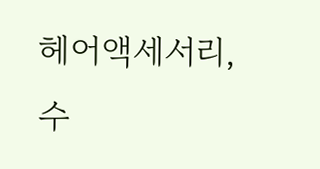헤어액세서리, 수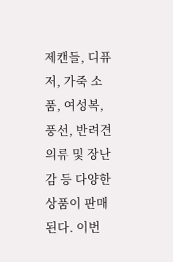제캔들, 디퓨저, 가죽 소품, 여성복, 풍선, 반려견 의류 및 장난감 등 다양한 상품이 판매된다. 이번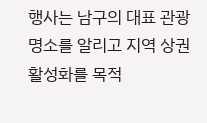행사는 남구의 대표 관광명소를 알리고 지역 상권 활성화를 목적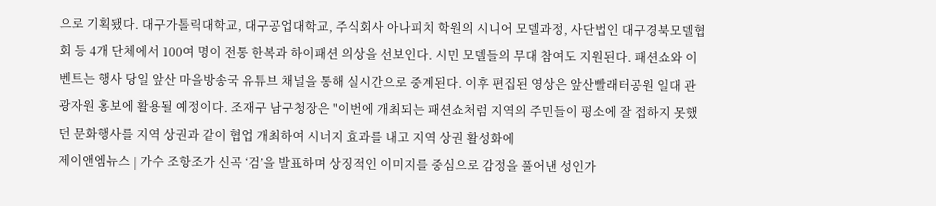으로 기획됐다. 대구가톨릭대학교, 대구공업대학교, 주식회사 아나피치 학원의 시니어 모델과정, 사단법인 대구경북모델협회 등 4개 단체에서 100여 명이 전통 한복과 하이패션 의상을 선보인다. 시민 모델들의 무대 참여도 지원된다. 패션쇼와 이벤트는 행사 당일 앞산 마을방송국 유튜브 채널을 통해 실시간으로 중계된다. 이후 편집된 영상은 앞산빨래터공원 일대 관광자원 홍보에 활용될 예정이다. 조재구 남구청장은 "이번에 개최되는 패션쇼처럼 지역의 주민들이 평소에 잘 접하지 못했던 문화행사를 지역 상권과 같이 협업 개최하여 시너지 효과를 내고 지역 상권 활성화에
제이앤엠뉴스 | 가수 조항조가 신곡 ‘검’을 발표하며 상징적인 이미지를 중심으로 감정을 풀어낸 성인가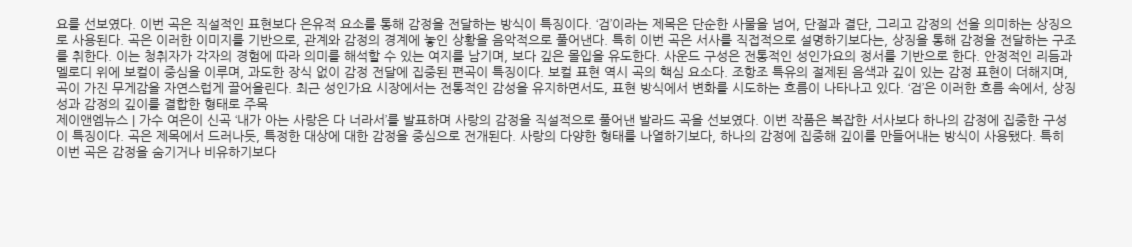요를 선보였다. 이번 곡은 직설적인 표현보다 은유적 요소를 통해 감정을 전달하는 방식이 특징이다. ‘검’이라는 제목은 단순한 사물을 넘어, 단절과 결단, 그리고 감정의 선을 의미하는 상징으로 사용된다. 곡은 이러한 이미지를 기반으로, 관계와 감정의 경계에 놓인 상황을 음악적으로 풀어낸다. 특히 이번 곡은 서사를 직접적으로 설명하기보다는, 상징을 통해 감정을 전달하는 구조를 취한다. 이는 청취자가 각자의 경험에 따라 의미를 해석할 수 있는 여지를 남기며, 보다 깊은 몰입을 유도한다. 사운드 구성은 전통적인 성인가요의 정서를 기반으로 한다. 안정적인 리듬과 멜로디 위에 보컬이 중심을 이루며, 과도한 장식 없이 감정 전달에 집중된 편곡이 특징이다. 보컬 표현 역시 곡의 핵심 요소다. 조항조 특유의 절제된 음색과 깊이 있는 감정 표현이 더해지며, 곡이 가진 무게감을 자연스럽게 끌어올린다. 최근 성인가요 시장에서는 전통적인 감성을 유지하면서도, 표현 방식에서 변화를 시도하는 흐름이 나타나고 있다. ‘검’은 이러한 흐름 속에서, 상징성과 감정의 깊이를 결합한 형태로 주목
제이앤엠뉴스 | 가수 여은이 신곡 ‘내가 아는 사랑은 다 너라서’를 발표하며 사랑의 감정을 직설적으로 풀어낸 발라드 곡을 선보였다. 이번 작품은 복잡한 서사보다 하나의 감정에 집중한 구성이 특징이다. 곡은 제목에서 드러나듯, 특정한 대상에 대한 감정을 중심으로 전개된다. 사랑의 다양한 형태를 나열하기보다, 하나의 감정에 집중해 깊이를 만들어내는 방식이 사용됐다. 특히 이번 곡은 감정을 숨기거나 비유하기보다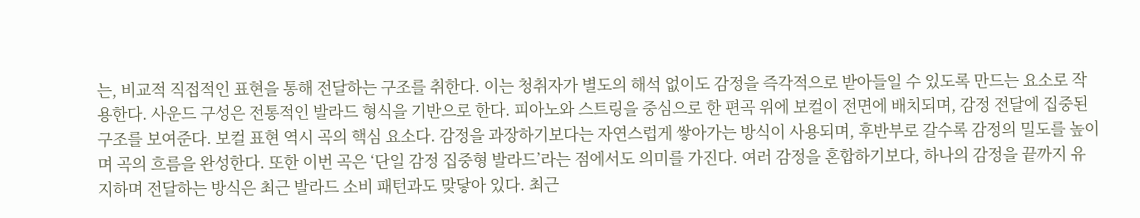는, 비교적 직접적인 표현을 통해 전달하는 구조를 취한다. 이는 청취자가 별도의 해석 없이도 감정을 즉각적으로 받아들일 수 있도록 만드는 요소로 작용한다. 사운드 구성은 전통적인 발라드 형식을 기반으로 한다. 피아노와 스트링을 중심으로 한 편곡 위에 보컬이 전면에 배치되며, 감정 전달에 집중된 구조를 보여준다. 보컬 표현 역시 곡의 핵심 요소다. 감정을 과장하기보다는 자연스럽게 쌓아가는 방식이 사용되며, 후반부로 갈수록 감정의 밀도를 높이며 곡의 흐름을 완성한다. 또한 이번 곡은 ‘단일 감정 집중형 발라드’라는 점에서도 의미를 가진다. 여러 감정을 혼합하기보다, 하나의 감정을 끝까지 유지하며 전달하는 방식은 최근 발라드 소비 패턴과도 맞닿아 있다. 최근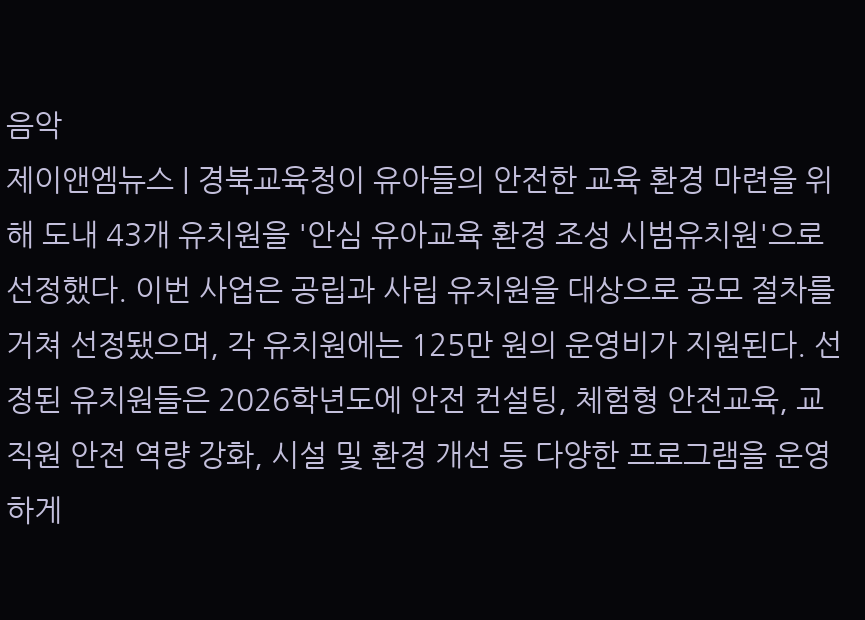음악
제이앤엠뉴스 | 경북교육청이 유아들의 안전한 교육 환경 마련을 위해 도내 43개 유치원을 '안심 유아교육 환경 조성 시범유치원'으로 선정했다. 이번 사업은 공립과 사립 유치원을 대상으로 공모 절차를 거쳐 선정됐으며, 각 유치원에는 125만 원의 운영비가 지원된다. 선정된 유치원들은 2026학년도에 안전 컨설팅, 체험형 안전교육, 교직원 안전 역량 강화, 시설 및 환경 개선 등 다양한 프로그램을 운영하게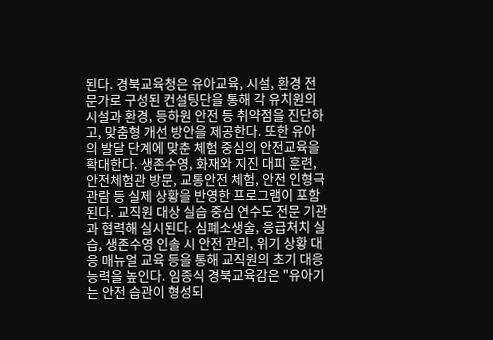된다. 경북교육청은 유아교육, 시설, 환경 전문가로 구성된 컨설팅단을 통해 각 유치원의 시설과 환경, 등하원 안전 등 취약점을 진단하고, 맞춤형 개선 방안을 제공한다. 또한 유아의 발달 단계에 맞춘 체험 중심의 안전교육을 확대한다. 생존수영, 화재와 지진 대피 훈련, 안전체험관 방문, 교통안전 체험, 안전 인형극 관람 등 실제 상황을 반영한 프로그램이 포함된다. 교직원 대상 실습 중심 연수도 전문 기관과 협력해 실시된다. 심폐소생술, 응급처치 실습, 생존수영 인솔 시 안전 관리, 위기 상황 대응 매뉴얼 교육 등을 통해 교직원의 초기 대응 능력을 높인다. 임종식 경북교육감은 "유아기는 안전 습관이 형성되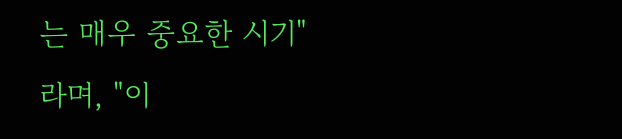는 매우 중요한 시기"라며, "이